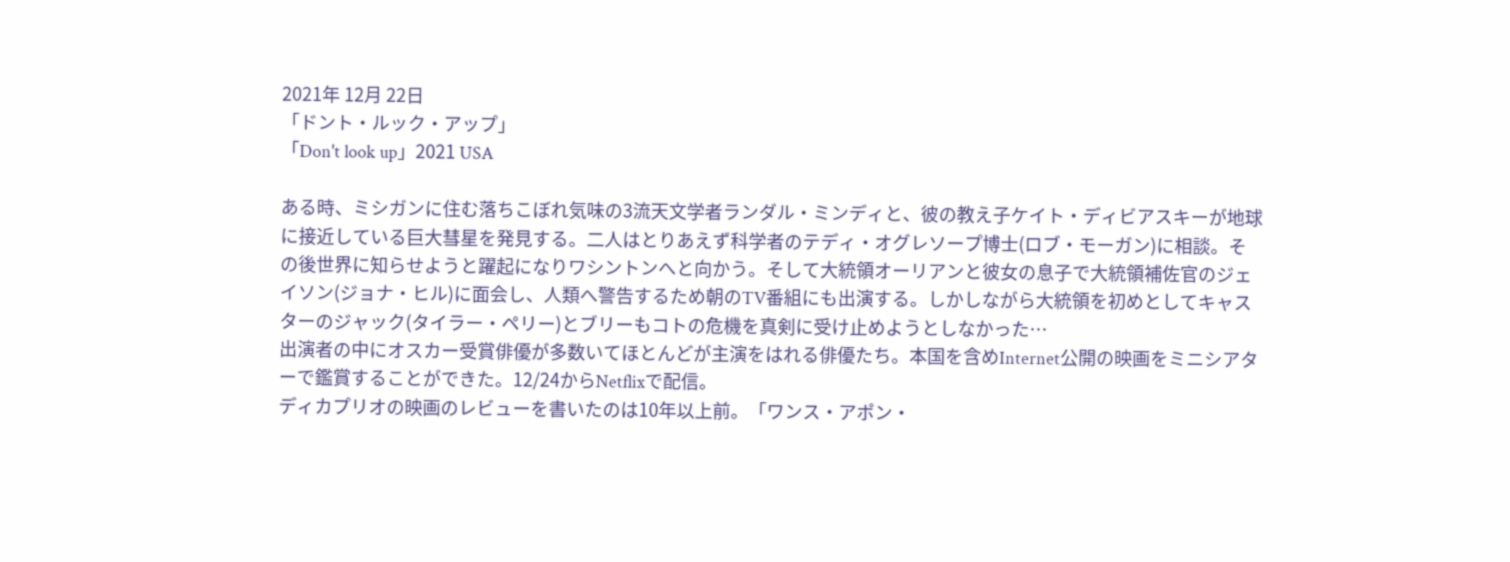2021年 12月 22日
「ドント・ルック・アップ」
「Don't look up」2021 USA

ある時、ミシガンに住む落ちこぼれ気味の3流天文学者ランダル・ミンディと、彼の教え子ケイト・ディビアスキーが地球に接近している巨大彗星を発見する。二人はとりあえず科学者のテディ・オグレソープ博士(ロブ・モーガン)に相談。その後世界に知らせようと躍起になりワシントンへと向かう。そして大統領オーリアンと彼女の息子で大統領補佐官のジェイソン(ジョナ・ヒル)に面会し、人類へ警告するため朝のTV番組にも出演する。しかしながら大統領を初めとしてキャスターのジャック(タイラー・ペリー)とブリーもコトの危機を真剣に受け止めようとしなかった…
出演者の中にオスカー受賞俳優が多数いてほとんどが主演をはれる俳優たち。本国を含めInternet公開の映画をミニシアターで鑑賞することができた。12/24からNetflixで配信。
ディカプリオの映画のレビューを書いたのは10年以上前。「ワンス・アポン・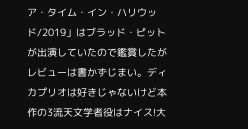ア・タイム・イン・ハリウッド/2019」はブラッド・ピットが出演していたので鑑賞したがレビューは書かずじまい。ディカプリオは好きじゃないけど本作の3流天文学者役はナイス!大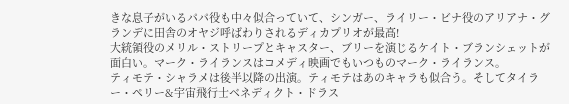きな息子がいるパパ役も中々似合っていて、シンガー、ライリー・ビナ役のアリアナ・グランデに田舎のオヤジ呼ばわりされるディカプリオが最高!
大統領役のメリル・ストリープとキャスター、ブリーを演じるケイト・ブランシェットが面白い。マーク・ライランスはコメディ映画でもいつものマーク・ライランス。
ティモテ・シャラメは後半以降の出演。ティモテはあのキャラも似合う。そしてタイラー・ペリー&宇宙飛行士ベネディクト・ドラス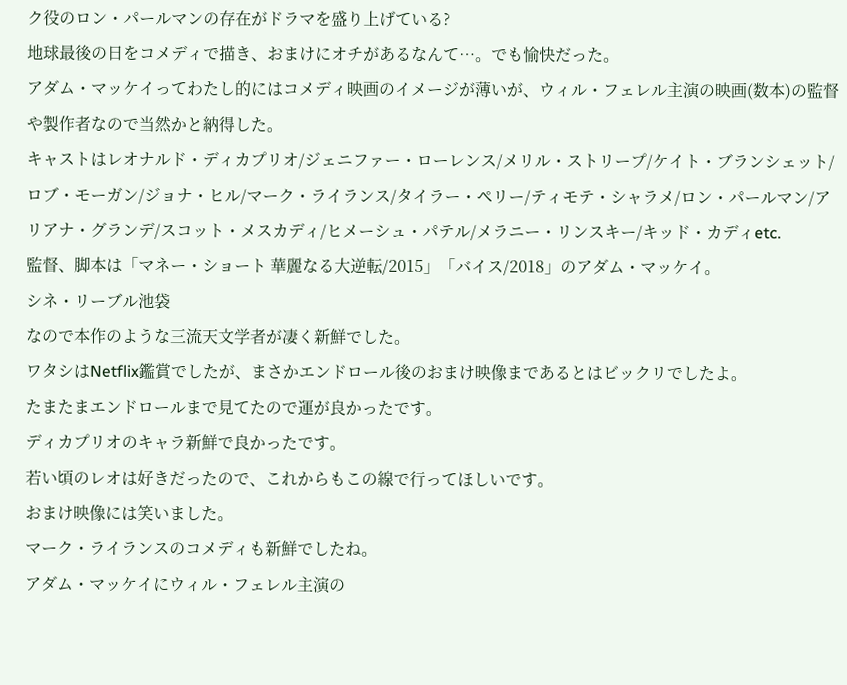ク役のロン・パールマンの存在がドラマを盛り上げている?
地球最後の日をコメディで描き、おまけにオチがあるなんて…。でも愉快だった。
アダム・マッケイってわたし的にはコメディ映画のイメージが薄いが、ウィル・フェレル主演の映画(数本)の監督や製作者なので当然かと納得した。
キャストはレオナルド・ディカプリオ/ジェニファー・ローレンス/メリル・ストリープ/ケイト・ブランシェット/ロブ・モーガン/ジョナ・ヒル/マーク・ライランス/タイラー・ペリー/ティモテ・シャラメ/ロン・パールマン/アリアナ・グランデ/スコット・メスカディ/ヒメーシュ・パテル/メラニー・リンスキー/キッド・カディetc.
監督、脚本は「マネー・ショート 華麗なる大逆転/2015」「バイス/2018」のアダム・マッケイ。
シネ・リーブル池袋
なので本作のような三流天文学者が凄く新鮮でした。
ワタシはNetflix鑑賞でしたが、まさかエンドロール後のおまけ映像まであるとはビックリでしたよ。
たまたまエンドロールまで見てたので運が良かったです。
ディカプリオのキャラ新鮮で良かったです。
若い頃のレオは好きだったので、これからもこの線で行ってほしいです。
おまけ映像には笑いました。
マーク・ライランスのコメディも新鮮でしたね。
アダム・マッケイにウィル・フェレル主演の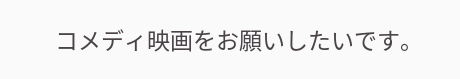コメディ映画をお願いしたいです。